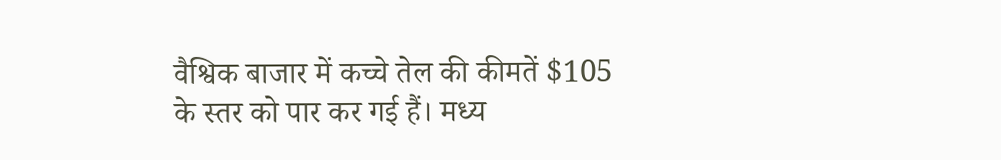वैश्विक बाजार में कच्चे तेल की कीमतें $105 के स्तर को पार कर गई हैं। मध्य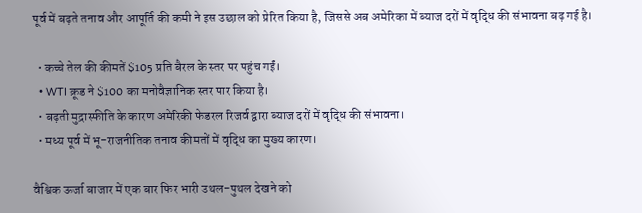पूर्व में बढ़ते तनाव और आपूर्ति की कमी ने इस उछाल को प्रेरित किया है, जिससे अब अमेरिका में ब्याज दरों में वृद्धि की संभावना बढ़ गई है।

  • कच्चे तेल की कीमतें $105 प्रति बैरल के स्तर पर पहुंच गईं।
  • WTI क्रूड ने $100 का मनोवैज्ञानिक स्तर पार किया है।
  • बढ़ती मुद्रास्फीति के कारण अमेरिकी फेडरल रिजर्व द्वारा ब्याज दरों में वृद्धि की संभावना।
  • मध्य पूर्व में भू-राजनीतिक तनाव कीमतों में वृद्धि का मुख्य कारण।

वैश्विक ऊर्जा बाजार में एक बार फिर भारी उथल-पुथल देखने को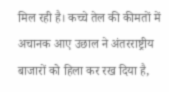मिल रही है। कच्चे तेल की कीमतों में अचानक आए उछाल ने अंतरराष्ट्रीय बाजारों को हिला कर रख दिया है,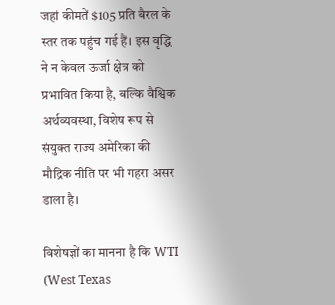जहां कीमतें $105 प्रति बैरल के स्तर तक पहुंच गई हैं। इस वृद्धि ने न केवल ऊर्जा क्षेत्र को प्रभावित किया है, बल्कि वैश्विक अर्थव्यवस्था, विशेष रूप से संयुक्त राज्य अमेरिका की मौद्रिक नीति पर भी गहरा असर डाला है।

विशेषज्ञों का मानना है कि WTI (West Texas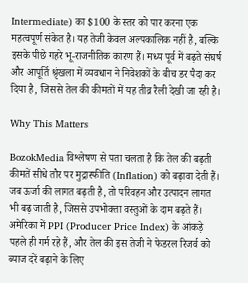Intermediate) का $100 के स्तर को पार करना एक महत्वपूर्ण संकेत है। यह तेजी केवल अल्पकालिक नहीं है, बल्कि इसके पीछे गहरे भू-राजनीतिक कारण हैं। मध्य पूर्व में बढ़ते संघर्ष और आपूर्ति श्रृंखला में व्यवधान ने निवेशकों के बीच डर पैदा कर दिया है, जिससे तेल की कीमतों में यह तीव्र रैली देखी जा रही है।

Why This Matters

BozokMedia विश्लेषण से पता चलता है कि तेल की बढ़ती कीमतें सीधे तौर पर मुद्रास्फीति (Inflation) को बढ़ावा देती हैं। जब ऊर्जा की लागत बढ़ती है, तो परिवहन और उत्पादन लागत भी बढ़ जाती है, जिससे उपभोक्ता वस्तुओं के दाम बढ़ते हैं। अमेरिका में PPI (Producer Price Index) के आंकड़े पहले ही गर्म रहे हैं, और तेल की इस तेजी ने फेडरल रिजर्व को ब्याज दरें बढ़ाने के लिए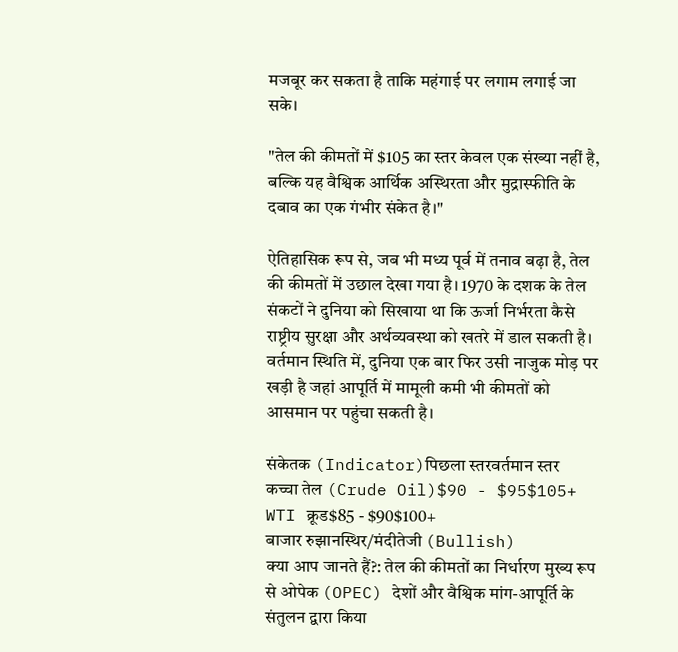मजबूर कर सकता है ताकि महंगाई पर लगाम लगाई जा सके।

"तेल की कीमतों में $105 का स्तर केवल एक संख्या नहीं है, बल्कि यह वैश्विक आर्थिक अस्थिरता और मुद्रास्फीति के दबाव का एक गंभीर संकेत है।"

ऐतिहासिक रूप से, जब भी मध्य पूर्व में तनाव बढ़ा है, तेल की कीमतों में उछाल देखा गया है। 1970 के दशक के तेल संकटों ने दुनिया को सिखाया था कि ऊर्जा निर्भरता कैसे राष्ट्रीय सुरक्षा और अर्थव्यवस्था को खतरे में डाल सकती है। वर्तमान स्थिति में, दुनिया एक बार फिर उसी नाजुक मोड़ पर खड़ी है जहां आपूर्ति में मामूली कमी भी कीमतों को आसमान पर पहुंचा सकती है।

संकेतक (Indicator)पिछला स्तरवर्तमान स्तर
कच्चा तेल (Crude Oil)$90 - $95$105+
WTI क्रूड$85 - $90$100+
बाजार रुझानस्थिर/मंदीतेजी (Bullish)
क्या आप जानते हैं?: तेल की कीमतों का निर्धारण मुख्य रूप से ओपेक (OPEC) देशों और वैश्विक मांग-आपूर्ति के संतुलन द्वारा किया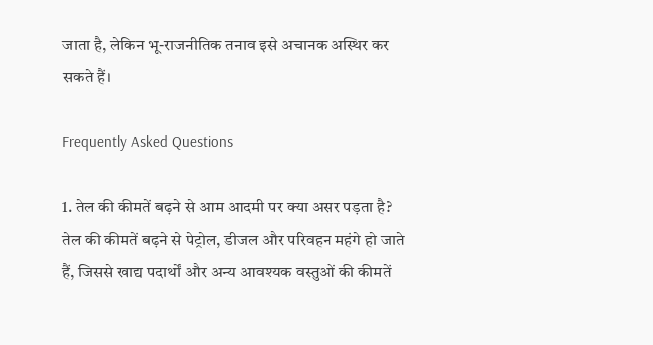जाता है, लेकिन भू-राजनीतिक तनाव इसे अचानक अस्थिर कर सकते हैं।

Frequently Asked Questions

1. तेल की कीमतें बढ़ने से आम आदमी पर क्या असर पड़ता है?
तेल की कीमतें बढ़ने से पेट्रोल, डीजल और परिवहन महंगे हो जाते हैं, जिससे खाद्य पदार्थों और अन्य आवश्यक वस्तुओं की कीमतें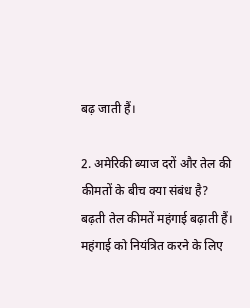बढ़ जाती हैं।

2. अमेरिकी ब्याज दरों और तेल की कीमतों के बीच क्या संबंध है?
बढ़ती तेल कीमतें महंगाई बढ़ाती हैं। महंगाई को नियंत्रित करने के लिए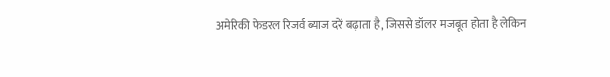अमेरिकी फेडरल रिजर्व ब्याज दरें बढ़ाता है, जिससे डॉलर मजबूत होता है लेकिन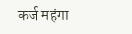कर्ज महंगा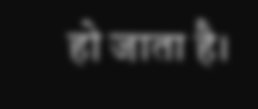हो जाता है।